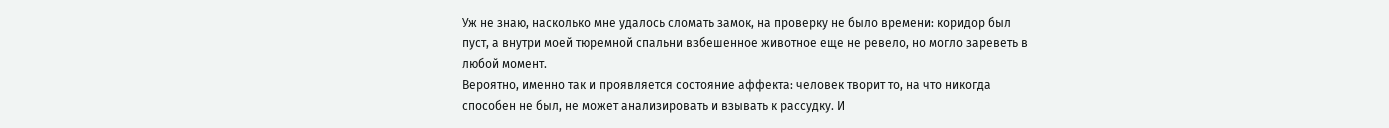Уж не знаю, насколько мне удалось сломать замок, на проверку не было времени: коридор был пуст, а внутри моей тюремной спальни взбешенное животное еще не ревело, но могло зареветь в любой момент.
Вероятно, именно так и проявляется состояние аффекта: человек творит то, на что никогда способен не был, не может анализировать и взывать к рассудку. И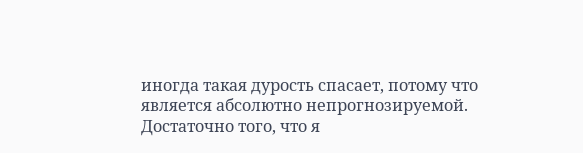иногда такая дурость спасает, потому что является абсолютно непрогнозируемой.
Достаточно того, что я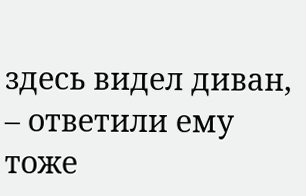здесь видел диван, – ответили ему тоже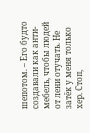шепотом. – Его будто создавали как анти-мебель, чтобы людей от лени отучать. Не затёк у меня только хер. Стоп,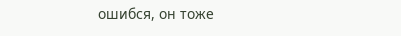ошибся, он тоже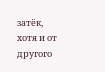затёк, хотя и от другого